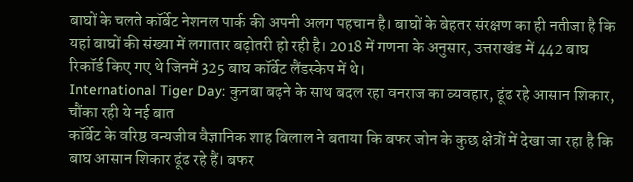बाघों के चलते कॉर्बेट नेशनल पार्क की अपनी अलग पहचान है। बाघों के बेहतर संरक्षण का ही नतीजा है कि यहां बाघों की संख्या में लगातार बढ़ोतरी हो रही है। 2018 में गणना के अनुसार, उत्तराखंड में 442 बाघ रिकॉर्ड किए गए थे जिनमें 325 बाघ कॉर्बेट लैंडस्केप में थे।
International Tiger Day: कुनबा बढ़ने के साथ बदल रहा वनराज का व्यवहार, ढूंढ रहे आसान शिकार, चौंका रही ये नई बात
कॉर्बेट के वरिष्ठ वन्यजीव वैज्ञानिक शाह बिलाल ने बताया कि बफर जोन के कुछ क्षेत्रों में देखा जा रहा है कि बाघ आसान शिकार ढूंढ रहे हैं। बफर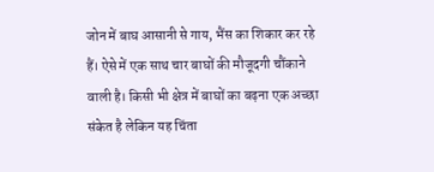जोन में बाघ आसानी से गाय, भैंस का शिकार कर रहे हैं। ऐसे में एक साथ चार बाघों की मौजूदगी चौंकाने वाली है। किसी भी क्षेत्र में बाघों का बढ़ना एक अच्छा संकेत है लेकिन यह चिंता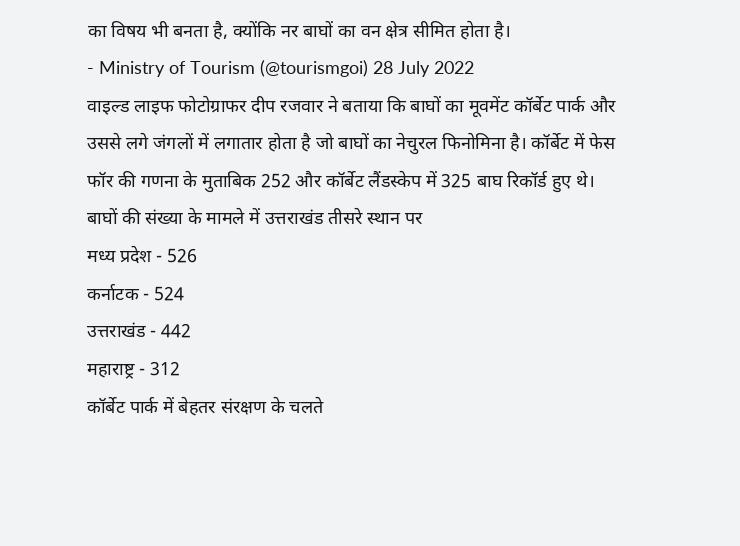का विषय भी बनता है, क्योंकि नर बाघों का वन क्षेत्र सीमित होता है।
- Ministry of Tourism (@tourismgoi) 28 July 2022
वाइल्ड लाइफ फोटोग्राफर दीप रजवार ने बताया कि बाघों का मूवमेंट कॉर्बेट पार्क और उससे लगे जंगलों में लगातार होता है जो बाघों का नेचुरल फिनोमिना है। कॉर्बेट में फेस फॉर की गणना के मुताबिक 252 और कॉर्बेट लैंडस्केप में 325 बाघ रिकॉर्ड हुए थे।
बाघों की संख्या के मामले में उत्तराखंड तीसरे स्थान पर
मध्य प्रदेश - 526
कर्नाटक - 524
उत्तराखंड - 442
महाराष्ट्र - 312
कॉर्बेट पार्क में बेहतर संरक्षण के चलते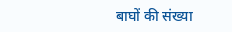बाघों की संख्या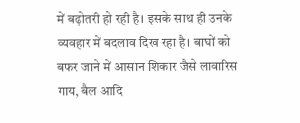में बढ़ोतरी हो रही है। इसके साथ ही उनके व्यवहार में बदलाव दिख रहा है। बाघों को बफर जाने में आसान शिकार जैसे लावारिस गाय, बैल आदि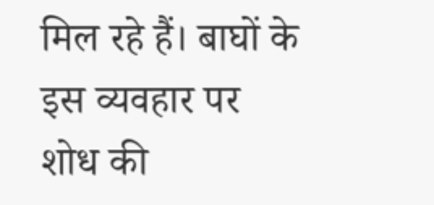मिल रहे हैं। बाघों के इस व्यवहार पर शोध की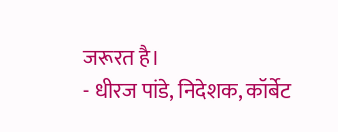जरूरत है।
- धीरज पांडे, निदेशक, कॉर्बेट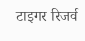टाइगर रिजर्व